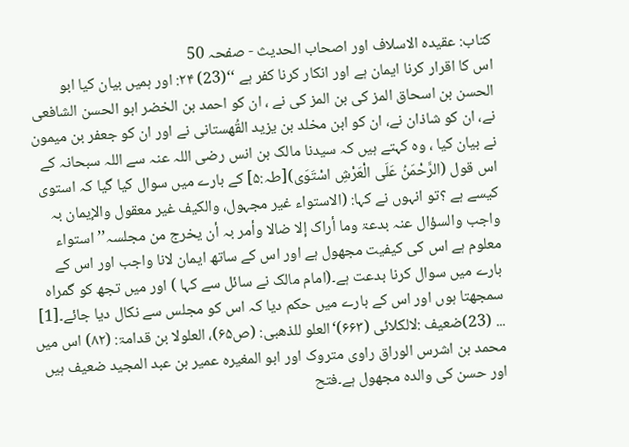کتاب: عقیدہ الاسلاف اور اصحاب الحدیث - صفحہ 50
اس کا اقرار کرنا ایمان ہے اور انکار کرنا کفر ہے ‘‘(23) ۲۴: اور ہمیں بیان کیا ابو الحسن بن اسحاق المز کی بن المز کی نے ، ان کو احمد بن الخضر ابو الحسن الشافعی نے، ان کو شاذان نے، ان کو ابن مخلد بن یزید القُھستانی نے اور ان کو جعفر بن میمون نے بیان کیا ، وہ کہتے ہیں کہ سیدنا مالک بن انس رضی اللہ عنہ سے اللہ سبحانہ کے اس قول (الرَّحْمَنُ عَلَى الْعَرْشِ اسْتَوَى)[طہ:۵] کے بارے میں سوال کیا گیا کہ استوی کیسے ہے ؟تو انہوں نے کہا: (الاستواء غیر مجہول، والکیف غیر معقول والإیمان بہ واجب والسؤال عنہ بدعۃ وما أراک إلا ضالا وأمر بہ أن یخرج من مجلسہ’’استواء معلوم ہے اس کی کیفیت مجھول ہے اور اس کے ساتھ ایمان لانا واجب اور اس کے بارے میں سوال کرنا بدعت ہے۔(امام مالک نے سائل سے کہا ) اور میں تجھ کو گمراہ سمجھتا ہوں اور اس کے بارے میں حکم دیا کہ اس کو مجلس سے نکال دیا جائے۔[1] ... (23)ضعیف :لالکلائی (۶۶۳)‘العلو للذھبی: (ص۶۵)، العلولا بن قدامۃ: (۸۲) اس میں محمد بن اشرس الوراق راوی متروک اور ابو المغیرہ عمیر بن عبد المجید ضعیف ہیں اور حسن کی والدہ مجھول ہے۔فتح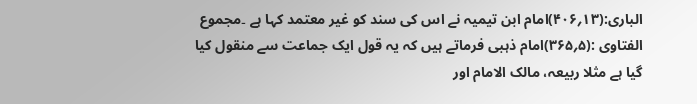الباری:(۱۳؍۴۰۶)امام ابن تیمیہ نے اس کی سند کو غیر معتمد کہا ہے ۔مجموع الفتاوی :(۵؍۳۶۵)امام ذہبی فرماتے ہیں کہ یہ قول ایک جماعت سے منقول کیا گیا ہے مثلا ربیعہ، مالک الامام اور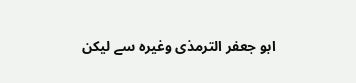ابو جعفر الترمذی وغیرہ سے لیکن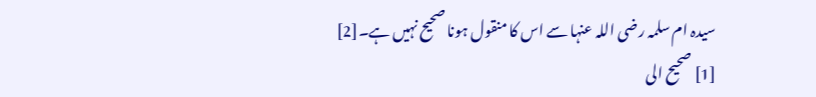سیدہ ام سلمہ رضی اللہ عنہا سے اس کا منقول ہونا صحیح نہیں ہے۔[2]
[1] صحیح الی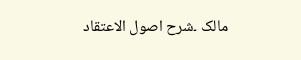مالک ۔شرح اصول الاعتقاد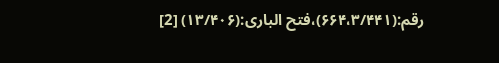رقم:(۶۶۴،۳/۴۴۱)،فتح الباری:(۱۳/۴۰۶) [2]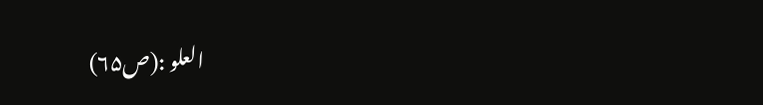العلو :(ص۶۵)